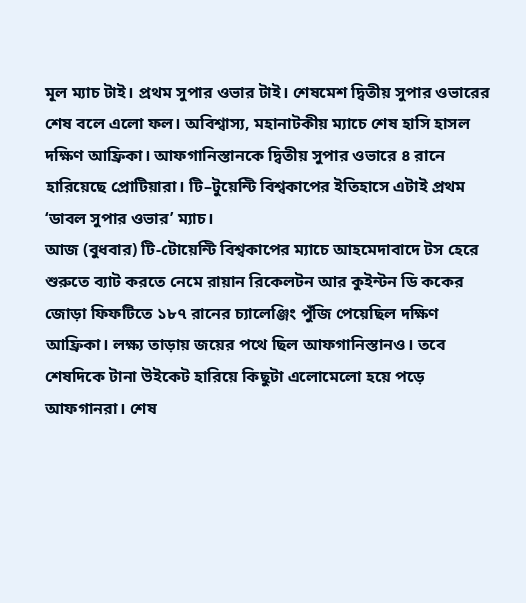মূল ম্যাচ টাই। প্রথম সুপার ওভার টাই। শেষমেশ দ্বিতীয় সুপার ওভারের শেষ বলে এলো ফল। অবিশ্বাস্য, মহানাটকীয় ম্যাচে শেষ হাসি হাসল দক্ষিণ আফ্রিকা। আফগানিস্তানকে দ্বিতীয় সুপার ওভারে ৪ রানে হারিয়েছে প্রোটিয়ারা। টি–টুয়েন্টি বিশ্বকাপের ইতিহাসে এটাই প্রথম ‘ডাবল সুপার ওভার’ ম্যাচ।
আজ (বুধবার) টি-টোয়েন্টি বিশ্বকাপের ম্যাচে আহমেদাবাদে টস হেরে শুরুতে ব্যাট করতে নেমে রায়ান রিকেলটন আর কুইন্টন ডি ককের জোড়া ফিফটিতে ১৮৭ রানের চ্যালেঞ্জিং পুঁজি পেয়েছিল দক্ষিণ আফ্রিকা। লক্ষ্য তাড়ায় জয়ের পথে ছিল আফগানিস্তানও। তবে শেষদিকে টানা উইকেট হারিয়ে কিছুটা এলোমেলো হয়ে পড়ে আফগানরা। শেষ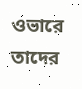ওভারে তাদের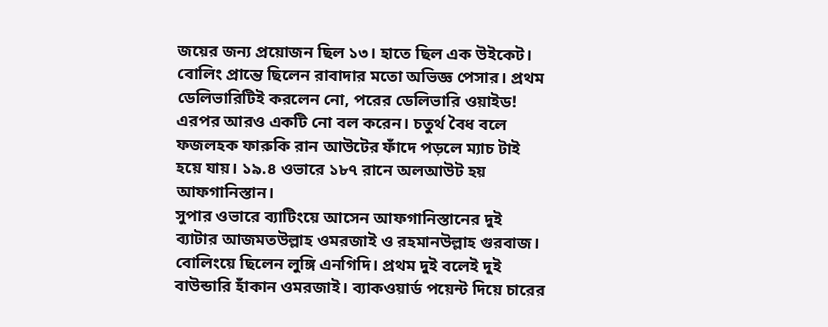জয়ের জন্য প্রয়োজন ছিল ১৩। হাতে ছিল এক উইকেট।
বোলিং প্রান্তে ছিলেন রাবাদার মতো অভিজ্ঞ পেসার। প্রথম ডেলিভারিটিই করলেন নো, পরের ডেলিভারি ওয়াইড! এরপর আরও একটি নো বল করেন। চতুর্থ বৈধ বলে ফজলহক ফারুকি রান আউটের ফাঁদে পড়লে ম্যাচ টাই হয়ে যায়। ১৯.৪ ওভারে ১৮৭ রানে অলআউট হয় আফগানিস্তান।
সুপার ওভারে ব্যাটিংয়ে আসেন আফগানিস্তানের দুই ব্যাটার আজমতউল্লাহ ওমরজাই ও রহমানউল্লাহ গুরবাজ। বোলিংয়ে ছিলেন লুঙ্গি এনগিদি। প্রথম দুই বলেই দুই বাউন্ডারি হাঁকান ওমরজাই। ব্যাকওয়ার্ড পয়েন্ট দিয়ে চারের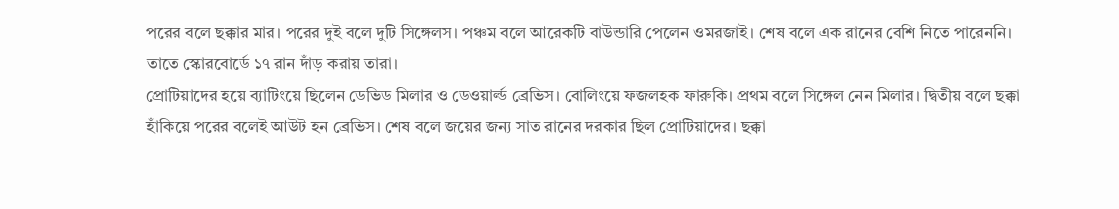পরের বলে ছক্কার মার। পরের দুই বলে দুটি সিঙ্গেলস। পঞ্চম বলে আরেকটি বাউন্ডারি পেলেন ওমরজাই। শেষ বলে এক রানের বেশি নিতে পারেননি। তাতে স্কোরবোর্ডে ১৭ রান দাঁড় করায় তারা।
প্রোটিয়াদের হয়ে ব্যাটিংয়ে ছিলেন ডেভিড মিলার ও ডেওয়ার্ল্ড ব্রেভিস। বোলিংয়ে ফজলহক ফারুকি। প্রথম বলে সিঙ্গেল নেন মিলার। দ্বিতীয় বলে ছক্কা হাঁকিয়ে পরের বলেই আউট হন ব্রেভিস। শেষ বলে জয়ের জন্য সাত রানের দরকার ছিল প্রোটিয়াদের। ছক্কা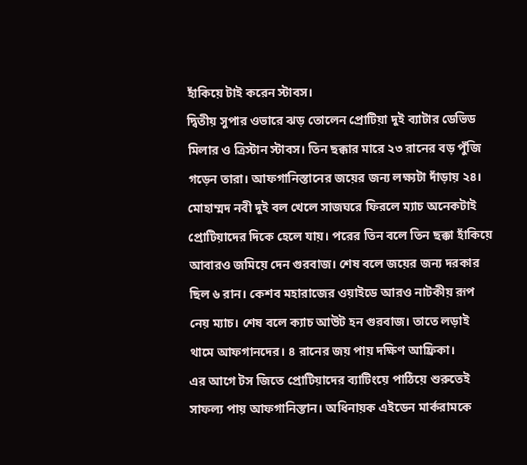হাঁকিয়ে টাই করেন স্টাবস।
দ্বিতীয় সুপার ওভারে ঝড় তোলেন প্রোটিয়া দুই ব্যাটার ডেভিড মিলার ও ত্রিস্টান স্টাবস। তিন ছক্কার মারে ২৩ রানের বড় পুঁজি গড়েন তারা। আফগানিস্তানের জয়ের জন্য লক্ষ্যটা দাঁড়ায় ২৪। মোহাম্মদ নবী দুই বল খেলে সাজঘরে ফিরলে ম্যাচ অনেকটাই প্রোটিয়াদের দিকে হেলে যায়। পরের তিন বলে তিন ছক্কা হাঁকিয়ে আবারও জমিয়ে দেন গুরবাজ। শেষ বলে জয়ের জন্য দরকার ছিল ৬ রান। কেশব মহারাজের ওয়াইডে আরও নাটকীয় রূপ নেয় ম্যাচ। শেষ বলে ক্যাচ আউট হন গুরবাজ। তাতে লড়াই থামে আফগানদের। ৪ রানের জয় পায় দক্ষিণ আফ্রিকা।
এর আগে টস জিতে প্রোটিয়াদের ব্যাটিংয়ে পাঠিয়ে শুরুতেই সাফল্য পায় আফগানিস্তান। অধিনায়ক এইডেন মার্করামকে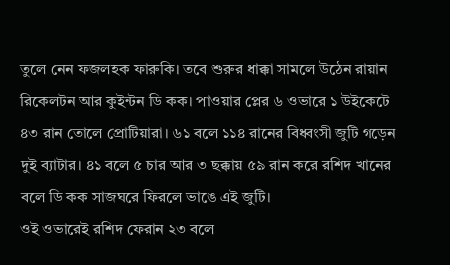তুলে নেন ফজলহক ফারুকি। তবে শুরুর ধাক্কা সামলে উঠেন রায়ান রিকেলটন আর কুইন্টন ডি কক। পাওয়ার প্লের ৬ ওভারে ১ উইকেটে ৪৩ রান তোলে প্রোটিয়ারা। ৬১ বলে ১১৪ রানের বিধ্বংসী জুটি গড়েন দুই ব্যাটার। ৪১ বলে ৫ চার আর ৩ ছক্কায় ৫৯ রান করে রশিদ খানের বলে ডি কক সাজঘরে ফিরলে ভাঙে এই জুটি।
ওই ওভারেই রশিদ ফেরান ২৩ বলে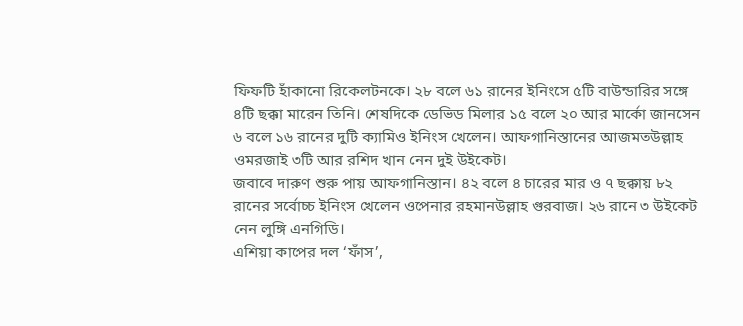ফিফটি হাঁকানো রিকেলটনকে। ২৮ বলে ৬১ রানের ইনিংসে ৫টি বাউন্ডারির সঙ্গে ৪টি ছক্কা মারেন তিনি। শেষদিকে ডেভিড মিলার ১৫ বলে ২০ আর মার্কো জানসেন ৬ বলে ১৬ রানের দুটি ক্যামিও ইনিংস খেলেন। আফগানিস্তানের আজমতউল্লাহ ওমরজাই ৩টি আর রশিদ খান নেন দুই উইকেট।
জবাবে দারুণ শুরু পায় আফগানিস্তান। ৪২ বলে ৪ চারের মার ও ৭ ছক্কায় ৮২ রানের সর্বোচ্চ ইনিংস খেলেন ওপেনার রহমানউল্লাহ গুরবাজ। ২৬ রানে ৩ উইকেট নেন লুঙ্গি এনগিডি।
এশিয়া কাপের দল ‘ফাঁস’,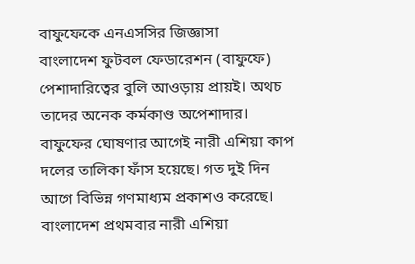বাফুফেকে এনএসসির জিজ্ঞাসা
বাংলাদেশ ফুটবল ফেডারেশন (বাফুফে) পেশাদারিত্বের বুলি আওড়ায় প্রায়ই। অথচ তাদের অনেক কর্মকাণ্ড অপেশাদার। বাফুফের ঘোষণার আগেই নারী এশিয়া কাপ দলের তালিকা ফাঁস হয়েছে। গত দুই দিন আগে বিভিন্ন গণমাধ্যম প্রকাশও করেছে।
বাংলাদেশ প্রথমবার নারী এশিয়া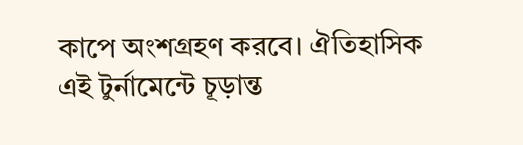কাপে অংশগ্রহণ করবে। ঐতিহাসিক এই টুর্নামেন্টে চূড়ান্ত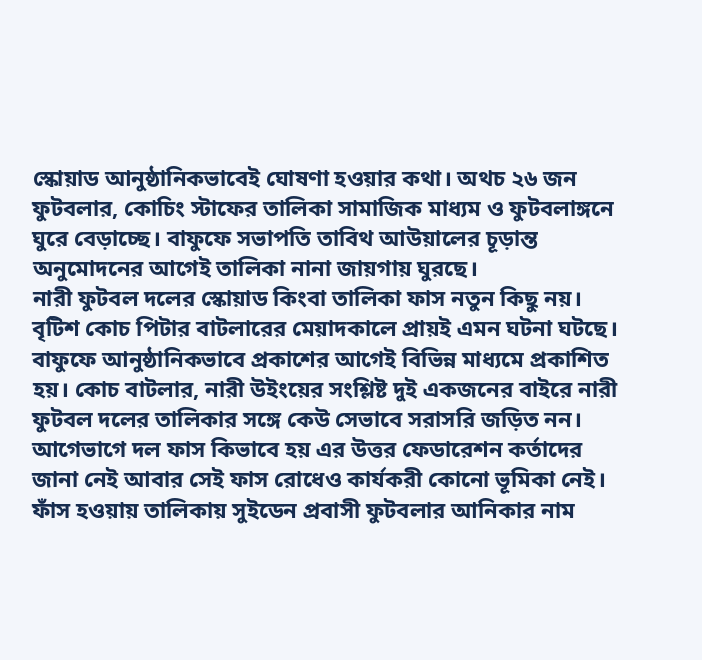স্কোয়াড আনুষ্ঠানিকভাবেই ঘোষণা হওয়ার কথা। অথচ ২৬ জন ফুটবলার, কোচিং স্টাফের তালিকা সামাজিক মাধ্যম ও ফুটবলাঙ্গনে ঘুরে বেড়াচ্ছে। বাফুফে সভাপতি তাবিথ আউয়ালের চূড়ান্ত অনুমোদনের আগেই তালিকা নানা জায়গায় ঘুরছে।
নারী ফুটবল দলের স্কোয়াড কিংবা তালিকা ফাস নতুন কিছু নয়। বৃটিশ কোচ পিটার বাটলারের মেয়াদকালে প্রায়ই এমন ঘটনা ঘটছে। বাফুফে আনুষ্ঠানিকভাবে প্রকাশের আগেই বিভিন্ন মাধ্যমে প্রকাশিত হয়। কোচ বাটলার, নারী উইংয়ের সংশ্লিষ্ট দুই একজনের বাইরে নারী ফুটবল দলের তালিকার সঙ্গে কেউ সেভাবে সরাসরি জড়িত নন। আগেভাগে দল ফাস কিভাবে হয় এর উত্তর ফেডারেশন কর্তাদের জানা নেই আবার সেই ফাস রোধেও কার্যকরী কোনো ভূমিকা নেই।
ফাঁস হওয়ায় তালিকায় সুইডেন প্রবাসী ফুটবলার আনিকার নাম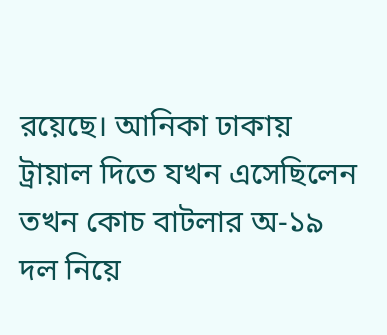রয়েছে। আনিকা ঢাকায় ট্রায়াল দিতে যখন এসেছিলেন তখন কোচ বাটলার অ-১৯ দল নিয়ে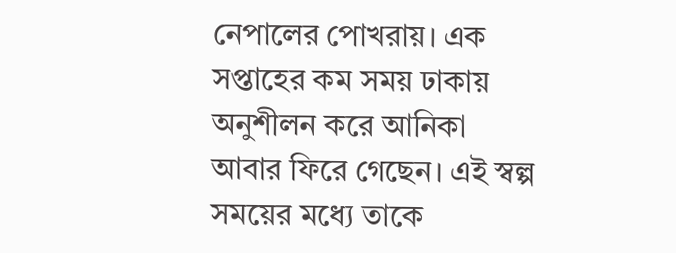নেপালের পোখরায়। এক সপ্তাহের কম সময় ঢাকায় অনুশীলন করে আনিকা আবার ফিরে গেছেন। এই স্বল্প সময়ের মধ্যে তাকে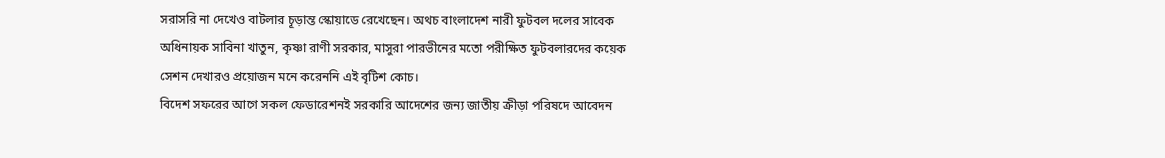সরাসরি না দেখেও বাটলার চূড়ান্ত স্কোয়াডে রেখেছেন। অথচ বাংলাদেশ নারী ফুটবল দলের সাবেক অধিনায়ক সাবিনা খাতুন, কৃষ্ণা রাণী সরকার, মাসুরা পারভীনের মতো পরীক্ষিত ফুটবলারদের কয়েক সেশন দেখারও প্রয়োজন মনে করেননি এই বৃটিশ কোচ।
বিদেশ সফরের আগে সকল ফেডারেশনই সরকারি আদেশের জন্য জাতীয় ক্রীড়া পরিষদে আবেদন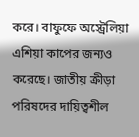করে। বাফুফে অস্ট্রেলিয়া এশিয়া কাপের জন্যও করেছে। জাতীয় ক্রীড়া পরিষদের দায়িত্বশীল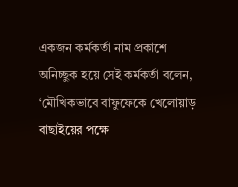একজন কর্মকর্তা নাম প্রকাশে অনিচ্ছুক হয়ে সেই কর্মকর্তা বলেন, ‘মৌখিকভাবে বাফুফেকে খেলোয়াড় বাছাইয়ের পক্ষে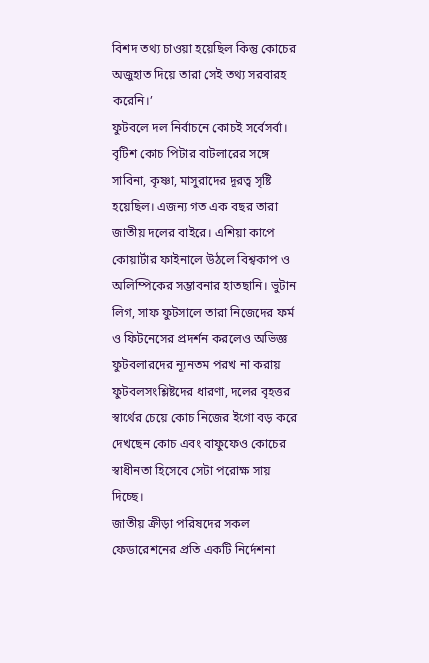বিশদ তথ্য চাওয়া হয়েছিল কিন্তু কোচের অজুহাত দিয়ে তারা সেই তথ্য সরবারহ করেনি।’
ফুটবলে দল নির্বাচনে কোচই সর্বেসর্বা। বৃটিশ কোচ পিটার বাটলারের সঙ্গে সাবিনা, কৃষ্ণা, মাসুরাদের দূরত্ব সৃষ্টি হয়েছিল। এজন্য গত এক বছর তারা জাতীয় দলের বাইরে। এশিয়া কাপে কোয়ার্টার ফাইনালে উঠলে বিশ্বকাপ ও অলিম্পিকের সম্ভাবনার হাতছানি। ভুটান লিগ, সাফ ফুটসালে তারা নিজেদের ফর্ম ও ফিটনেসের প্রদর্শন করলেও অভিজ্ঞ ফুটবলারদের ন্যূনতম পরখ না করায় ফুটবলসংশ্লিষ্টদের ধারণা, দলের বৃহত্তর স্বার্থের চেয়ে কোচ নিজের ইগো বড় করে দেখছেন কোচ এবং বাফুফেও কোচের স্বাধীনতা হিসেবে সেটা পরোক্ষ সায় দিচ্ছে।
জাতীয় ক্রীড়া পরিষদের সকল ফেডারেশনের প্রতি একটি নির্দেশনা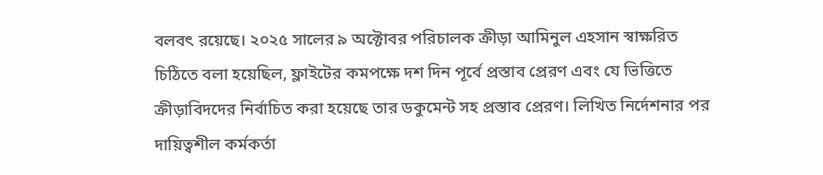বলবৎ রয়েছে। ২০২৫ সালের ৯ অক্টোবর পরিচালক ক্রীড়া আমিনুল এহসান স্বাক্ষরিত চিঠিতে বলা হয়েছিল, ফ্লাইটের কমপক্ষে দশ দিন পূর্বে প্রস্তাব প্রেরণ এবং যে ভিত্তিতে ক্রীড়াবিদদের নির্বাচিত করা হয়েছে তার ডকুমেন্ট সহ প্রস্তাব প্রেরণ। লিখিত নির্দেশনার পর দায়িত্বশীল কর্মকর্তা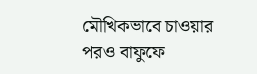মৌখিকভাবে চাওয়ার পরও বাফুফে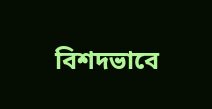বিশদভাবে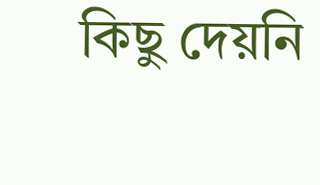কিছু দেয়নি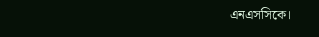এনএসসিকে।